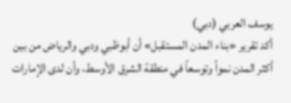يوسف العربي (دبي)
أكد تقرير «بناء المدن المستقبل» أن أبوظبي ودبي والرياض من بين أكثر المدن نمواً وتوسعاً في منطقة الشرق الأوسط، وأن لدى الإمارات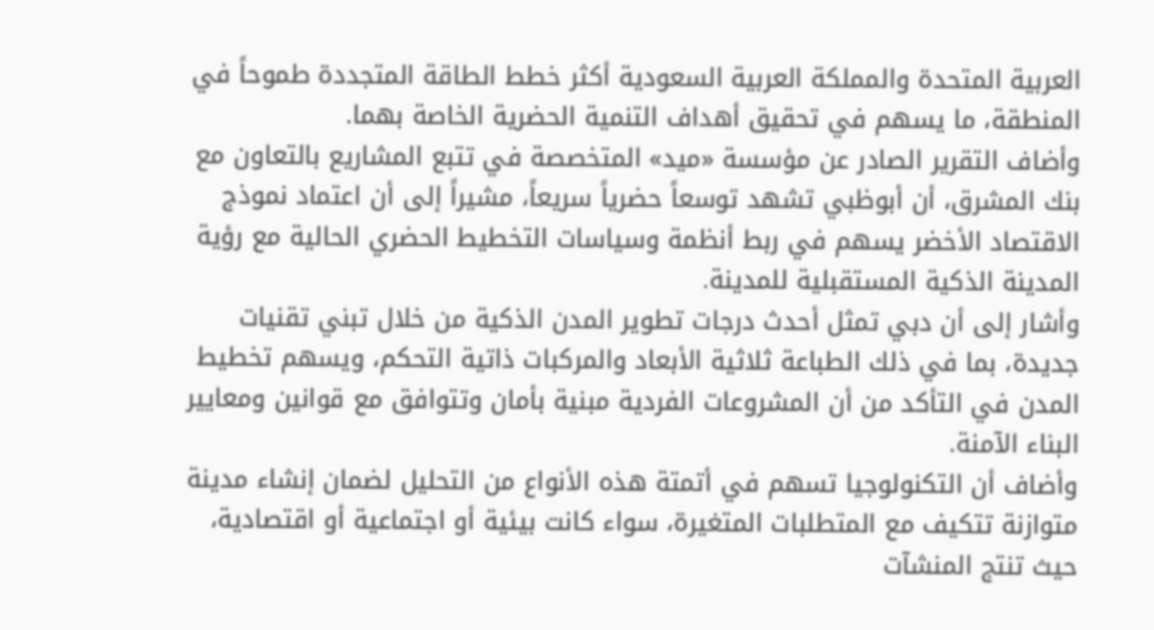العربية المتحدة والمملكة العربية السعودية أكثر خطط الطاقة المتجددة طموحاً في المنطقة، ما يسهم في تحقيق أهداف التنمية الحضرية الخاصة بهما.
وأضاف التقرير الصادر عن مؤسسة «ميد» المتخصصة في تتبع المشاريع بالتعاون مع بنك المشرق، أن أبوظبي تشهد توسعاً حضرياً سريعاً، مشيراً إلى أن اعتماد نموذج الاقتصاد الأخضر يسهم في ربط أنظمة وسياسات التخطيط الحضري الحالية مع رؤية المدينة الذكية المستقبلية للمدينة.
وأشار إلى أن دبي تمثل أحدث درجات تطوير المدن الذكية من خلال تبني تقنيات جديدة، بما في ذلك الطباعة ثلاثية الأبعاد والمركبات ذاتية التحكم، ويسهم تخطيط المدن في التأكد من أن المشروعات الفردية مبنية بأمان وتتوافق مع قوانين ومعايير البناء الآمنة.
وأضاف أن التكنولوجيا تسهم في أتمتة هذه الأنواع من التحليل لضمان إنشاء مدينة متوازنة تتكيف مع المتطلبات المتغيرة، سواء كانت بيئية أو اجتماعية أو اقتصادية، حيث تنتج المنشآت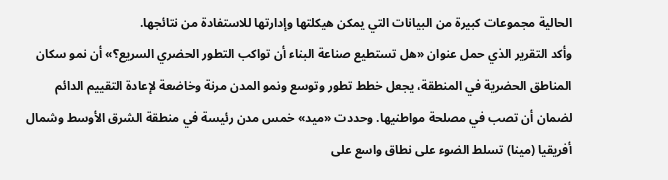الحالية مجموعات كبيرة من البيانات التي يمكن هيكلتها وإدارتها للاستفادة من نتائجها.
وأكد التقرير الذي حمل عنوان «هل تستطيع صناعة البناء أن تواكب التطور الحضري السريع؟» أن نمو سكان المناطق الحضرية في المنطقة، يجعل خطط تطور وتوسع ونمو المدن مرنة وخاضعة لإعادة التقييم الدائم لضمان أن تصب في مصلحة مواطنيها. وحددت «ميد» خمس مدن رئيسة في منطقة الشرق الأوسط وشمال أفريقيا (مينا) تسلط الضوء على نطاق واسع على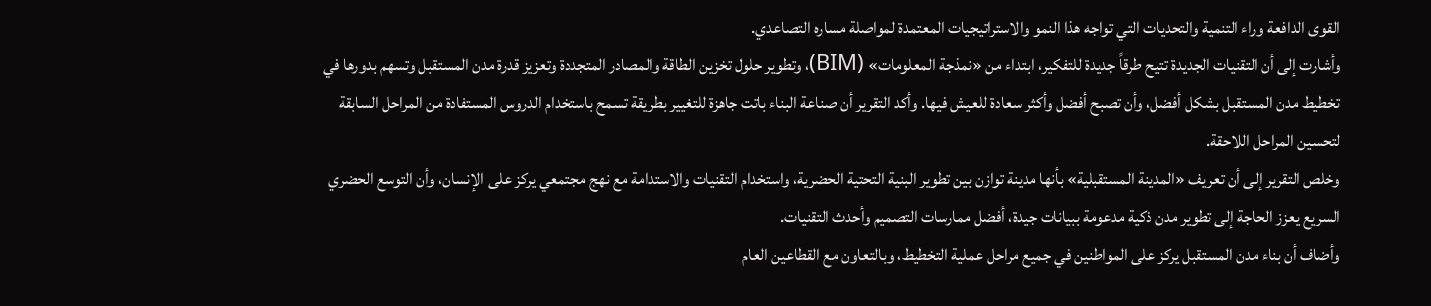القوى الدافعة وراء التنمية والتحديات التي تواجه هذا النمو والاستراتيجيات المعتمدة لمواصلة مساره التصاعدي.
وأشارت إلى أن التقنيات الجديدة تتيح طرقاً جديدة للتفكير، ابتداء من «نمذجة المعلومات» (BIM)، وتطوير حلول تخزين الطاقة والمصادر المتجددة وتعزيز قدرة مدن المستقبل وتسهم بدورها في تخطيط مدن المستقبل بشكل أفضل، وأن تصبح أفضل وأكثر سعادة للعيش فيها. وأكد التقرير أن صناعة البناء باتت جاهزة للتغيير بطريقة تسمح باستخدام الدروس المستفادة من المراحل السابقة لتحسين المراحل اللاحقة.
وخلص التقرير إلى أن تعريف «المدينة المستقبلية» بأنها مدينة توازن بين تطوير البنية التحتية الحضرية، واستخدام التقنيات والاستدامة مع نهج مجتمعي يركز على الإنسان، وأن التوسع الحضري السريع يعزز الحاجة إلى تطوير مدن ذكية مدعومة ببيانات جيدة، أفضل ممارسات التصميم وأحدث التقنيات.
وأضاف أن بناء مدن المستقبل يركز على المواطنين في جميع مراحل عملية التخطيط، وبالتعاون مع القطاعين العام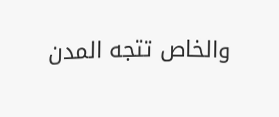والخاص تتجه المدن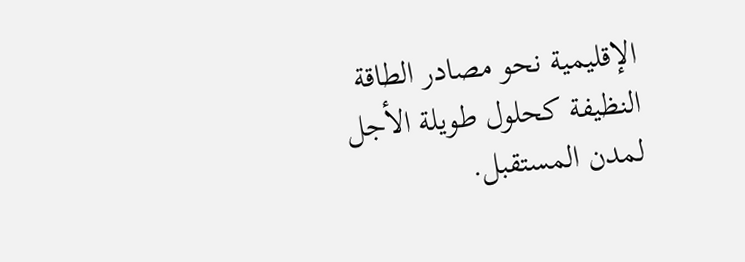الإقليمية نحو مصادر الطاقة النظيفة كحلول طويلة الأجل لمدن المستقبل.